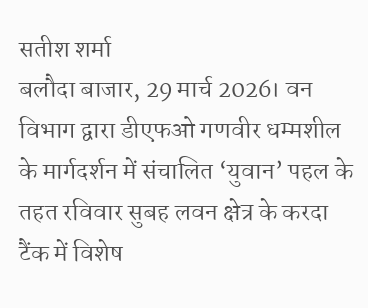सतीश शर्मा
बलौदा बाजार, 29 मार्च 2026। वन विभाग द्वारा डीएफओ गणवीर धम्मशील के मार्गदर्शन में संचालित ‘युवान’ पहल के तहत रविवार सुबह लवन क्षेत्र के करदा टैंक में विशेष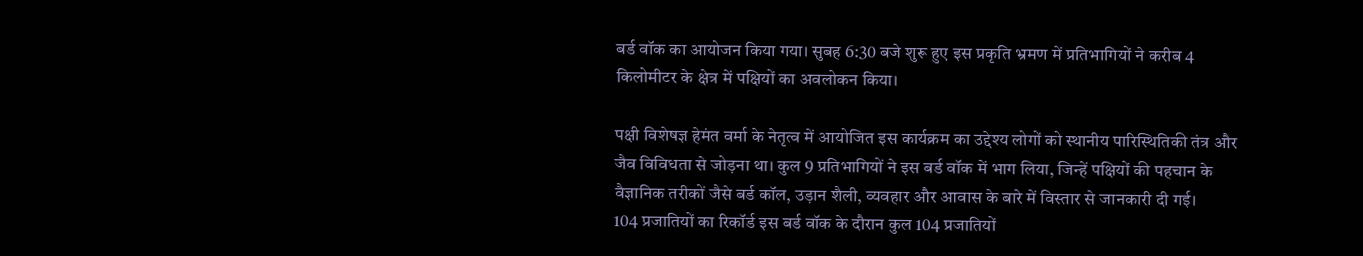बर्ड वॉक का आयोजन किया गया। सुबह 6:30 बजे शुरू हुए इस प्रकृति भ्रमण में प्रतिभागियों ने करीब 4 किलोमीटर के क्षेत्र में पक्षियों का अवलोकन किया।

पक्षी विशेषज्ञ हेमंत वर्मा के नेतृत्व में आयोजित इस कार्यक्रम का उद्देश्य लोगों को स्थानीय पारिस्थितिकी तंत्र और जैव विविधता से जोड़ना था। कुल 9 प्रतिभागियों ने इस बर्ड वॉक में भाग लिया, जिन्हें पक्षियों की पहचान के वैज्ञानिक तरीकों जैसे बर्ड कॉल, उड़ान शैली, व्यवहार और आवास के बारे में विस्तार से जानकारी दी गई।
104 प्रजातियों का रिकॉर्ड इस बर्ड वॉक के दौरान कुल 104 प्रजातियों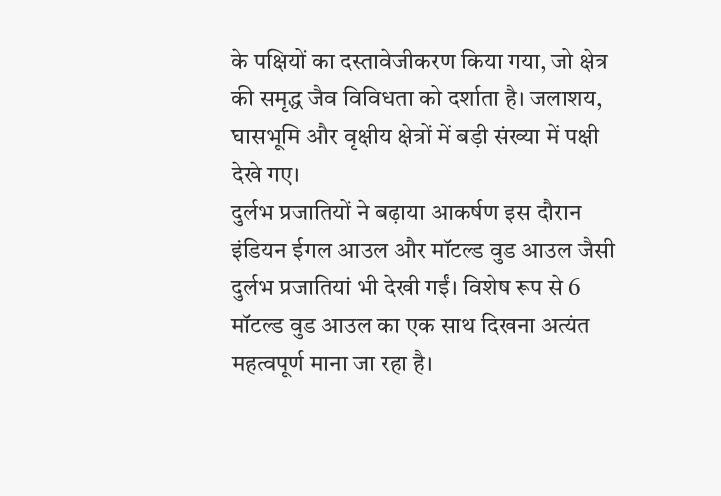के पक्षियों का दस्तावेजीकरण किया गया, जो क्षेत्र की समृद्ध जैव विविधता को दर्शाता है। जलाशय, घासभूमि और वृक्षीय क्षेत्रों में बड़ी संख्या में पक्षी देखे गए।
दुर्लभ प्रजातियों ने बढ़ाया आकर्षण इस दौरान इंडियन ईगल आउल और मॉटल्ड वुड आउल जैसी दुर्लभ प्रजातियां भी देखी गईं। विशेष रूप से 6 मॉटल्ड वुड आउल का एक साथ दिखना अत्यंत महत्वपूर्ण माना जा रहा है।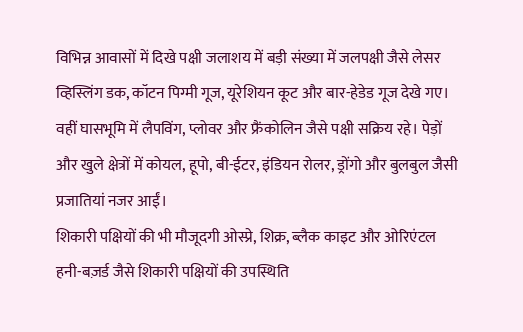विभिन्न आवासों में दिखे पक्षी जलाशय में बड़ी संख्या में जलपक्षी जैसे लेसर व्हिस्लिंग डक, कॉटन पिग्मी गूज, यूरेशियन कूट और बार-हेडेड गूज देखे गए। वहीं घासभूमि में लैपविंग, प्लोवर और फ्रैंकोलिन जैसे पक्षी सक्रिय रहे। पेड़ों और खुले क्षेत्रों में कोयल, हूपो, बी-ईटर, इंडियन रोलर, ड्रोंगो और बुलबुल जैसी प्रजातियां नजर आईं।
शिकारी पक्षियों की भी मौजूदगी ओस्प्रे, शिक्र, ब्लैक काइट और ओरिएंटल हनी-बज़र्ड जैसे शिकारी पक्षियों की उपस्थिति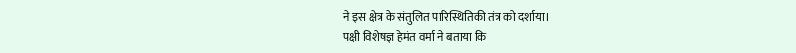ने इस क्षेत्र के संतुलित पारिस्थितिकी तंत्र को दर्शाया।
पक्षी विशेषज्ञ हेमंत वर्मा ने बताया कि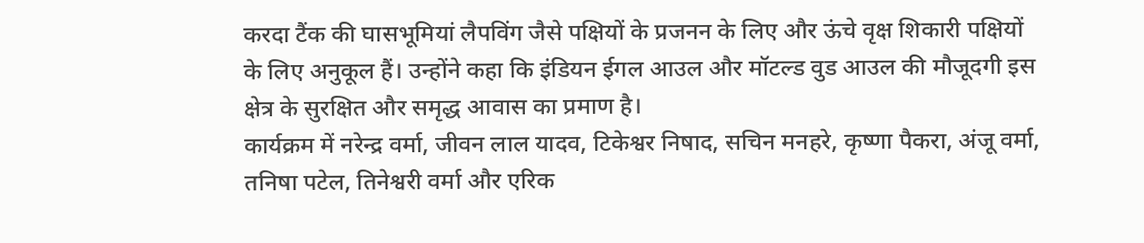करदा टैंक की घासभूमियां लैपविंग जैसे पक्षियों के प्रजनन के लिए और ऊंचे वृक्ष शिकारी पक्षियों के लिए अनुकूल हैं। उन्होंने कहा कि इंडियन ईगल आउल और मॉटल्ड वुड आउल की मौजूदगी इस क्षेत्र के सुरक्षित और समृद्ध आवास का प्रमाण है।
कार्यक्रम में नरेन्द्र वर्मा, जीवन लाल यादव, टिकेश्वर निषाद, सचिन मनहरे, कृष्णा पैकरा, अंजू वर्मा, तनिषा पटेल, तिनेश्वरी वर्मा और एरिक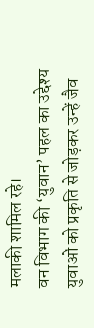मलाकी शामिल रहे।
वन विभाग की ‘युवान’ पहल का उद्देश्य युवाओं को प्रकृति से जोड़कर उन्हें जैव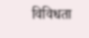विविधता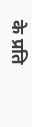के प्रति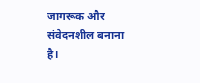जागरूक और संवेदनशील बनाना है।